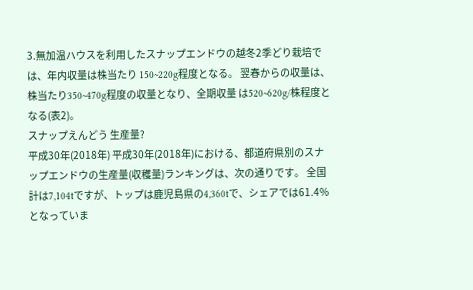3.無加温ハウスを利用したスナップエンドウの越冬2季どり栽培では、年内収量は株当たり 150~220g程度となる。 翌春からの収量は、株当たり350~470g程度の収量となり、全期収量 は520~620g/株程度となる(表2)。
スナップえんどう 生産量?
平成30年(2018年) 平成30年(2018年)における、都道府県別のスナップエンドウの生産量(収穫量)ランキングは、次の通りです。 全国計は7,104tですが、トップは鹿児島県の4,360tで、シェアでは61.4%となっていま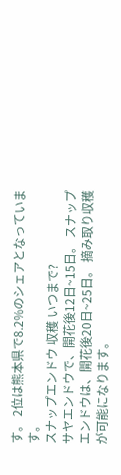す。 2位は熊本県で8.2%のシェアとなっています。
スナップエンドウ 収穫 いつまで?
サヤエンドウで、開花後12日~15日。 スナップエンドウは、開花後20日~25日。 摘み取り収穫が可能になります。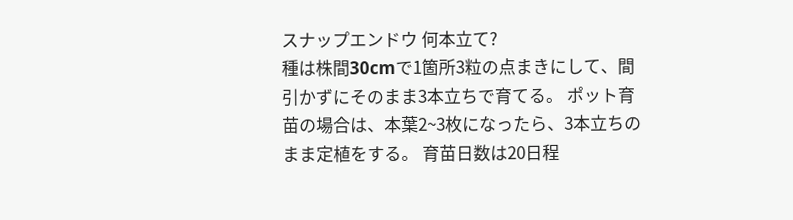スナップエンドウ 何本立て?
種は株間30cmで1箇所3粒の点まきにして、間引かずにそのまま3本立ちで育てる。 ポット育苗の場合は、本葉2~3枚になったら、3本立ちのまま定植をする。 育苗日数は20日程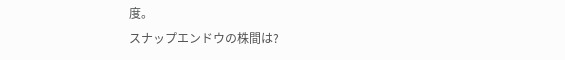度。
スナップエンドウの株間は?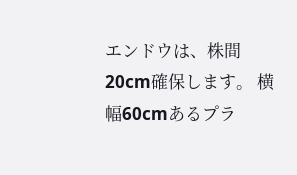エンドウは、株間20cm確保します。 横幅60cmあるプラ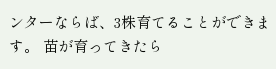ンターならば、3株育てることができます。 苗が育ってきたら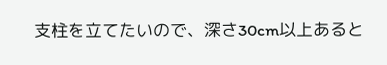支柱を立てたいので、深さ30cm以上あると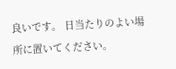良いです。 日当たりのよい場所に置いてください。